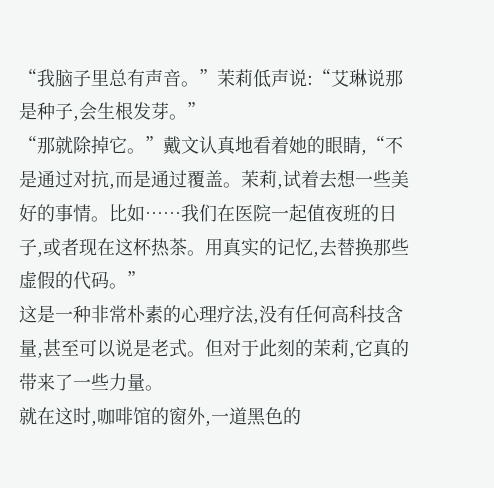“我脑子里总有声音。”茉莉低声说:“艾琳说那是种子,会生根发芽。”
“那就除掉它。”戴文认真地看着她的眼睛,“不是通过对抗,而是通过覆盖。茉莉,试着去想一些美好的事情。比如……我们在医院一起值夜班的日子,或者现在这杯热茶。用真实的记忆,去替换那些虚假的代码。”
这是一种非常朴素的心理疗法,没有任何高科技含量,甚至可以说是老式。但对于此刻的茉莉,它真的带来了一些力量。
就在这时,咖啡馆的窗外,一道黑色的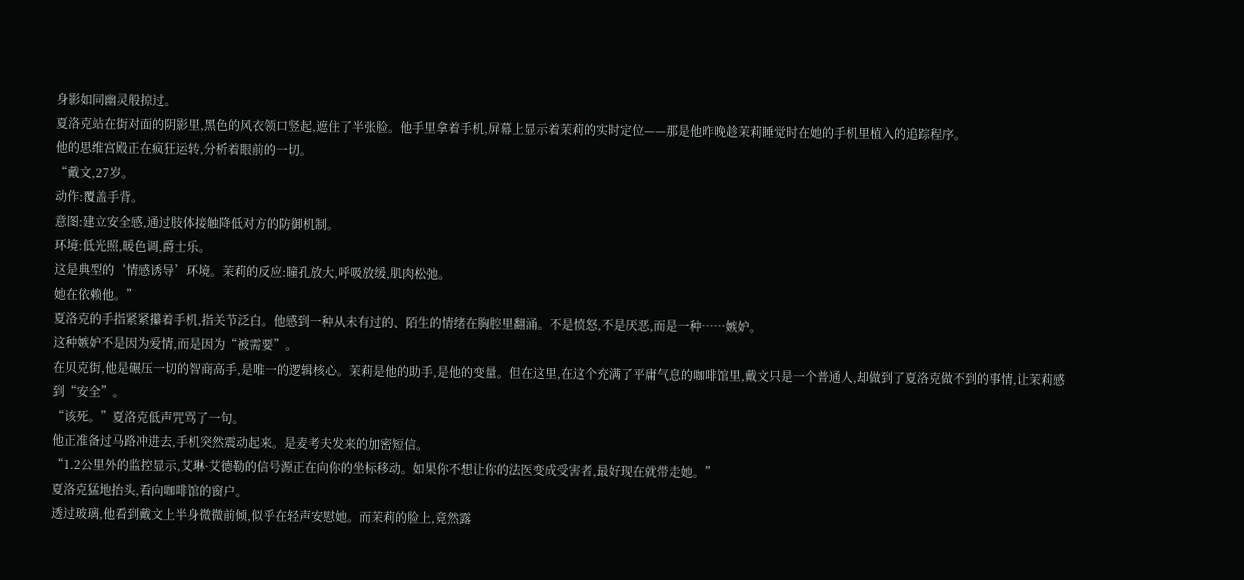身影如同幽灵般掠过。
夏洛克站在街对面的阴影里,黑色的风衣领口竖起,遮住了半张脸。他手里拿着手机,屏幕上显示着茉莉的实时定位——那是他昨晚趁茉莉睡觉时在她的手机里植入的追踪程序。
他的思维宫殿正在疯狂运转,分析着眼前的一切。
“戴文,27岁。
动作:覆盖手背。
意图:建立安全感,通过肢体接触降低对方的防御机制。
环境:低光照,暖色调,爵士乐。
这是典型的‘情感诱导’环境。茉莉的反应:瞳孔放大,呼吸放缓,肌肉松弛。
她在依赖他。”
夏洛克的手指紧紧攥着手机,指关节泛白。他感到一种从未有过的、陌生的情绪在胸腔里翻涌。不是愤怒,不是厌恶,而是一种……嫉妒。
这种嫉妒不是因为爱情,而是因为“被需要”。
在贝克街,他是碾压一切的智商高手,是唯一的逻辑核心。茉莉是他的助手,是他的变量。但在这里,在这个充满了平庸气息的咖啡馆里,戴文只是一个普通人,却做到了夏洛克做不到的事情,让茉莉感到“安全”。
“该死。”夏洛克低声咒骂了一句。
他正准备过马路冲进去,手机突然震动起来。是麦考夫发来的加密短信。
“1.2公里外的监控显示,艾琳·艾德勒的信号源正在向你的坐标移动。如果你不想让你的法医变成受害者,最好现在就带走她。”
夏洛克猛地抬头,看向咖啡馆的窗户。
透过玻璃,他看到戴文上半身微微前倾,似乎在轻声安慰她。而茉莉的脸上,竟然露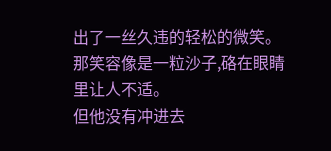出了一丝久违的轻松的微笑。
那笑容像是一粒沙子,硌在眼睛里让人不适。
但他没有冲进去